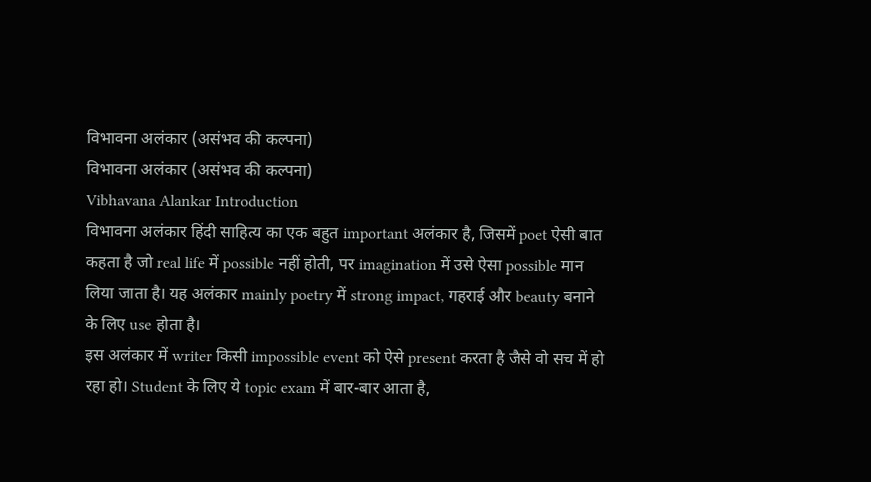विभावना अलंकार (असंभव की कल्पना)
विभावना अलंकार (असंभव की कल्पना)
Vibhavana Alankar Introduction
विभावना अलंकार हिंदी साहित्य का एक बहुत important अलंकार है, जिसमें poet ऐसी बात कहता है जो real life में possible नहीं होती, पर imagination में उसे ऐसा possible मान लिया जाता है। यह अलंकार mainly poetry में strong impact, गहराई और beauty बनाने के लिए use होता है।
इस अलंकार में writer किसी impossible event को ऐसे present करता है जैसे वो सच में हो रहा हो। Student के लिए ये topic exam में बार-बार आता है,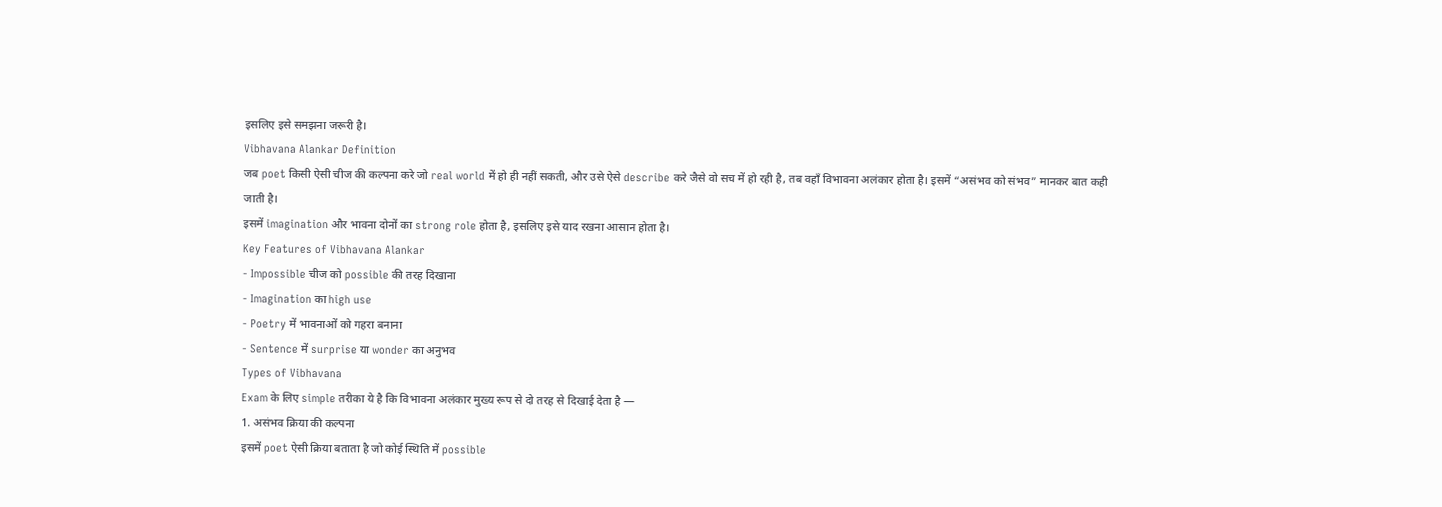इसलिए इसे समझना जरूरी है।
Vibhavana Alankar Definition
जब poet किसी ऐसी चीज की कल्पना करे जो real world में हो ही नहीं सकती, और उसे ऐसे describe करे जैसे वो सच में हो रही है, तब वहाँ विभावना अलंकार होता है। इसमें “असंभव को संभव” मानकर बात कही जाती है।
इसमें imagination और भावना दोनों का strong role होता है, इसलिए इसे याद रखना आसान होता है।
Key Features of Vibhavana Alankar
- Impossible चीज को possible की तरह दिखाना
- Imagination का high use
- Poetry में भावनाओं को गहरा बनाना
- Sentence में surprise या wonder का अनुभव
Types of Vibhavana
Exam के लिए simple तरीका ये है कि विभावना अलंकार मुख्य रूप से दो तरह से दिखाई देता है —
1. असंभव क्रिया की कल्पना
इसमें poet ऐसी क्रिया बताता है जो कोई स्थिति में possible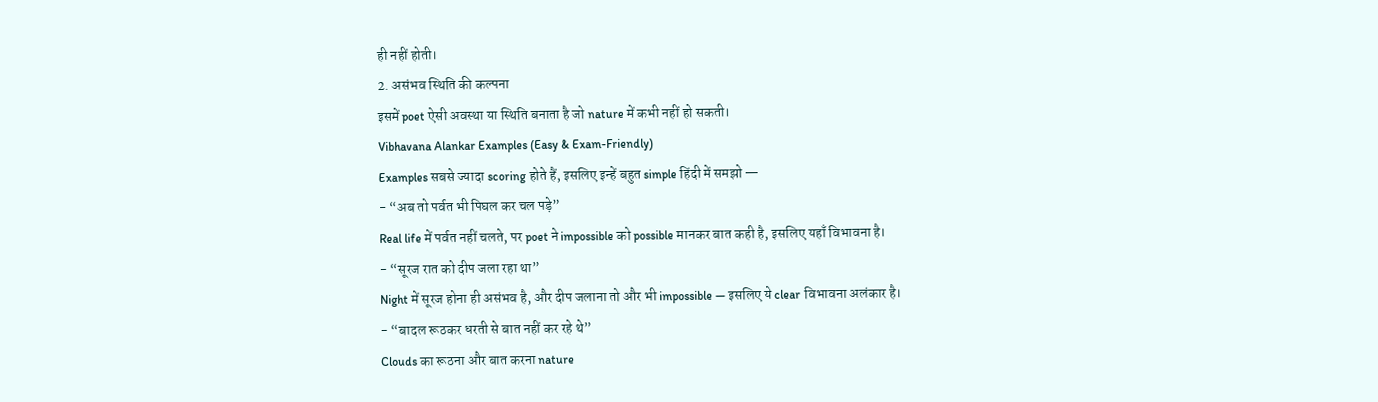ही नहीं होती।
2. असंभव स्थिति की कल्पना
इसमें poet ऐसी अवस्था या स्थिति बनाता है जो nature में कभी नहीं हो सकती।
Vibhavana Alankar Examples (Easy & Exam-Friendly)
Examples सबसे ज्यादा scoring होते हैं, इसलिए इन्हें बहुत simple हिंदी में समझो —
- “अब तो पर्वत भी पिघल कर चल पड़े”
Real life में पर्वत नहीं चलते, पर poet ने impossible को possible मानकर बात कही है, इसलिए यहाँ विभावना है।
- “सूरज रात को दीप जला रहा था”
Night में सूरज होना ही असंभव है, और दीप जलाना तो और भी impossible — इसलिए ये clear विभावना अलंकार है।
- “बादल रूठकर धरती से बात नहीं कर रहे थे”
Clouds का रूठना और बात करना nature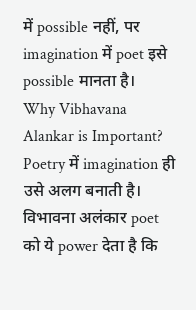में possible नहीं, पर imagination में poet इसे possible मानता है।
Why Vibhavana Alankar is Important?
Poetry में imagination ही उसे अलग बनाती है। विभावना अलंकार poet को ये power देता है कि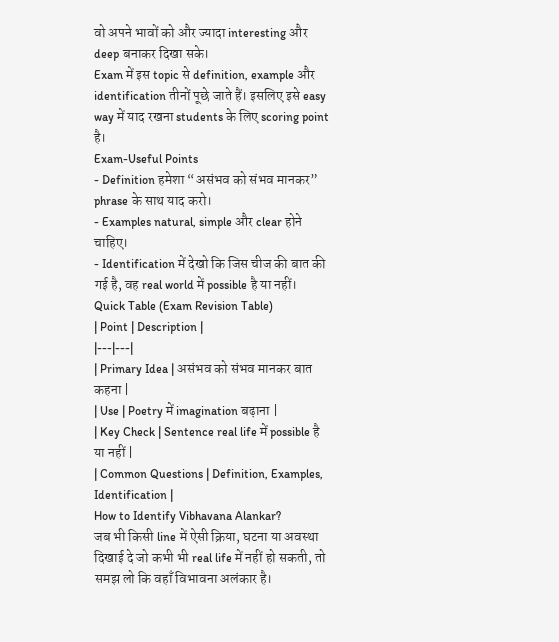वो अपने भावों को और ज्यादा interesting और deep बनाकर दिखा सके।
Exam में इस topic से definition, example और identification तीनों पूछे जाते हैं। इसलिए इसे easy way में याद रखना students के लिए scoring point है।
Exam-Useful Points
- Definition हमेशा “असंभव को संभव मानकर” phrase के साथ याद करो।
- Examples natural, simple और clear होने चाहिए।
- Identification में देखो कि जिस चीज की बात की गई है, वह real world में possible है या नहीं।
Quick Table (Exam Revision Table)
| Point | Description |
|---|---|
| Primary Idea | असंभव को संभव मानकर बात कहना |
| Use | Poetry में imagination बढ़ाना |
| Key Check | Sentence real life में possible है या नहीं |
| Common Questions | Definition, Examples, Identification |
How to Identify Vibhavana Alankar?
जब भी किसी line में ऐसी क्रिया, घटना या अवस्था दिखाई दे जो कभी भी real life में नहीं हो सकती, तो समझ लो कि वहाँ विभावना अलंकार है।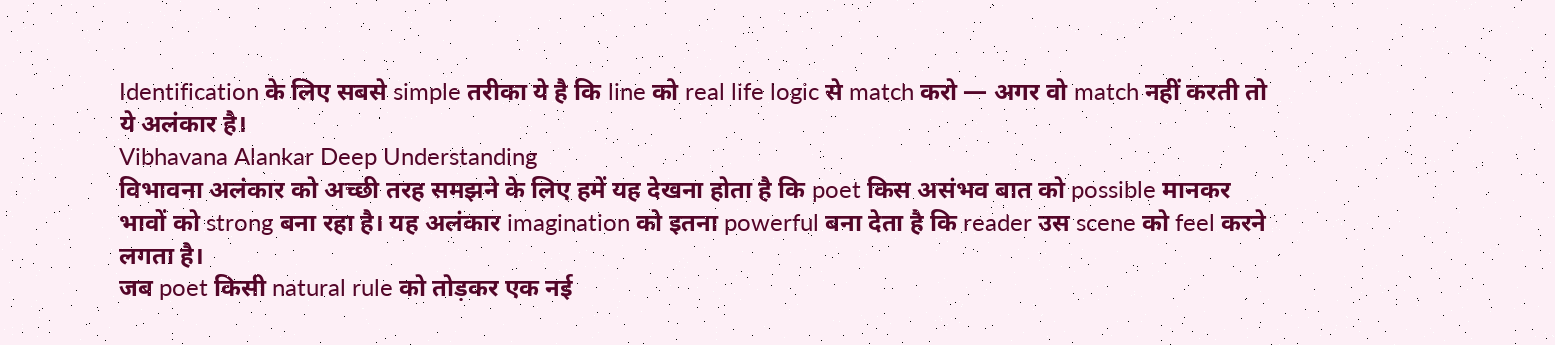Identification के लिए सबसे simple तरीका ये है कि line को real life logic से match करो — अगर वो match नहीं करती तो ये अलंकार है।
Vibhavana Alankar Deep Understanding
विभावना अलंकार को अच्छी तरह समझने के लिए हमें यह देखना होता है कि poet किस असंभव बात को possible मानकर भावों को strong बना रहा है। यह अलंकार imagination को इतना powerful बना देता है कि reader उस scene को feel करने लगता है।
जब poet किसी natural rule को तोड़कर एक नई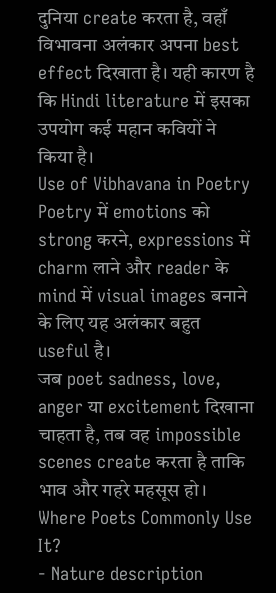दुनिया create करता है, वहाँ विभावना अलंकार अपना best effect दिखाता है। यही कारण है कि Hindi literature में इसका उपयोग कई महान कवियों ने किया है।
Use of Vibhavana in Poetry
Poetry में emotions को strong करने, expressions में charm लाने और reader के mind में visual images बनाने के लिए यह अलंकार बहुत useful है।
जब poet sadness, love, anger या excitement दिखाना चाहता है, तब वह impossible scenes create करता है ताकि भाव और गहरे महसूस हो।
Where Poets Commonly Use It?
- Nature description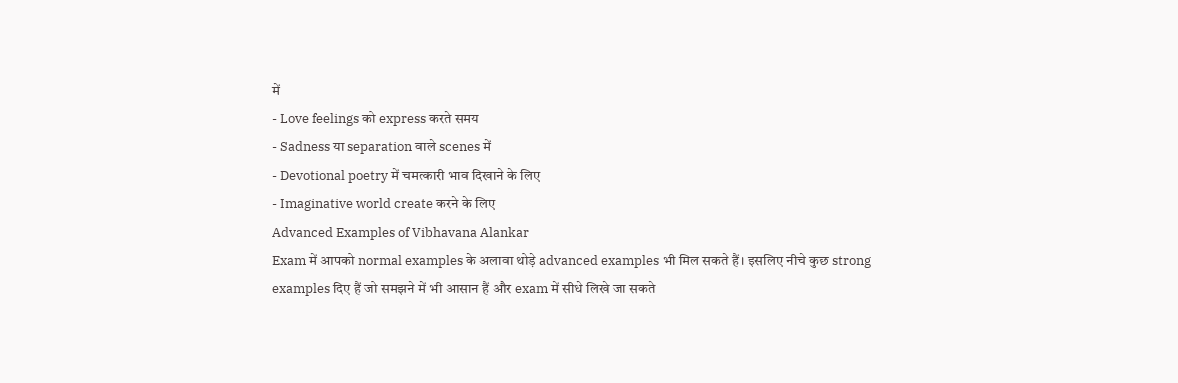में
- Love feelings को express करते समय
- Sadness या separation वाले scenes में
- Devotional poetry में चमत्कारी भाव दिखाने के लिए
- Imaginative world create करने के लिए
Advanced Examples of Vibhavana Alankar
Exam में आपको normal examples के अलावा थोड़े advanced examples भी मिल सकते हैं। इसलिए नीचे कुछ strong examples दिए हैं जो समझने में भी आसान हैं और exam में सीधे लिखे जा सकते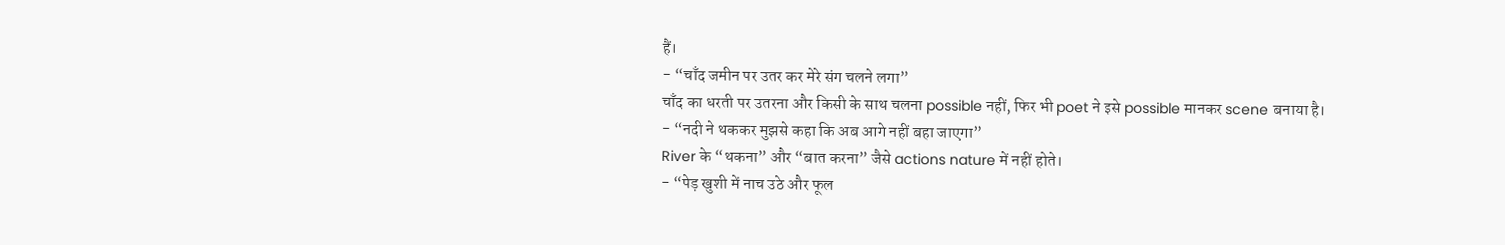हैं।
- “चाँद जमीन पर उतर कर मेरे संग चलने लगा”
चाँद का धरती पर उतरना और किसी के साथ चलना possible नहीं, फिर भी poet ने इसे possible मानकर scene बनाया है।
- “नदी ने थककर मुझसे कहा कि अब आगे नहीं बहा जाएगा”
River के “थकना” और “बात करना” जैसे actions nature में नहीं होते।
- “पेड़ खुशी में नाच उठे और फूल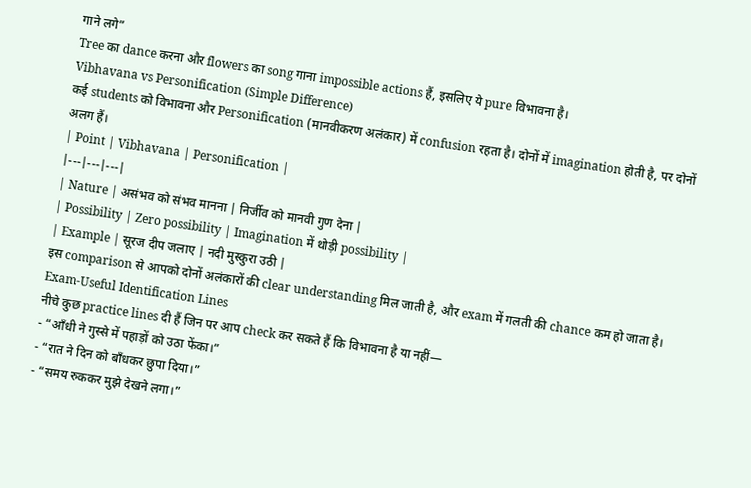गाने लगे”
Tree का dance करना और flowers का song गाना impossible actions हैं, इसलिए ये pure विभावना है।
Vibhavana vs Personification (Simple Difference)
कई students को विभावना और Personification (मानवीकरण अलंकार) में confusion रहता है। दोनों में imagination होती है, पर दोनों अलग हैं।
| Point | Vibhavana | Personification |
|---|---|---|
| Nature | असंभव को संभव मानना | निर्जीव को मानवी गुण देना |
| Possibility | Zero possibility | Imagination में थोड़ी possibility |
| Example | सूरज दीप जलाए | नदी मुस्कुरा उठी |
इस comparison से आपको दोनों अलंकारों की clear understanding मिल जाती है, और exam में गलती की chance कम हो जाता है।
Exam-Useful Identification Lines
नीचे कुछ practice lines दी हैं जिन पर आप check कर सकते हैं कि विभावना है या नहीं—
- “आँधी ने गुस्से में पहाड़ों को उठा फेंका।”
- “रात ने दिन को बाँधकर छुपा दिया।”
- “समय रुककर मुझे देखने लगा।”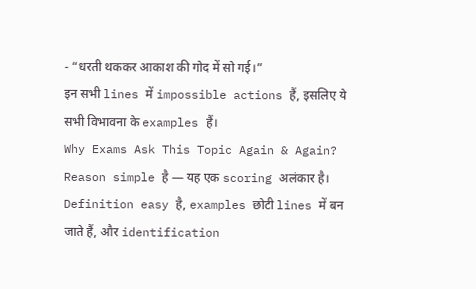- “धरती थककर आकाश की गोद में सो गई।”
इन सभी lines में impossible actions हैं, इसलिए ये सभी विभावना के examples हैं।
Why Exams Ask This Topic Again & Again?
Reason simple है — यह एक scoring अलंकार है। Definition easy है, examples छोटी lines में बन जाते हैं, और identification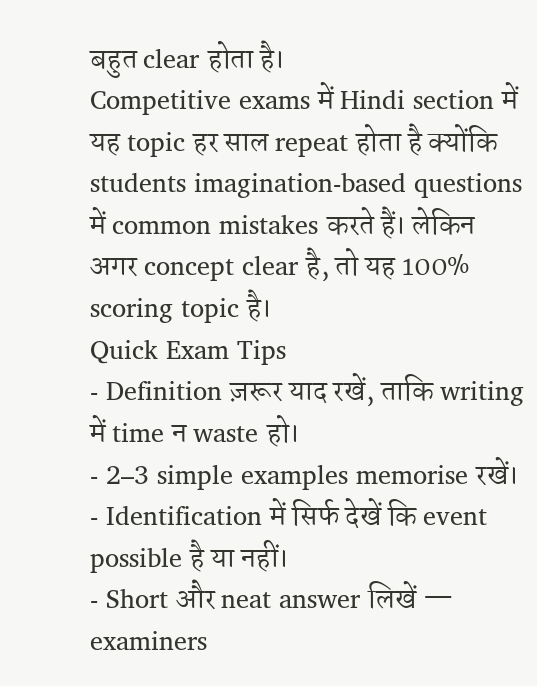बहुत clear होता है।
Competitive exams में Hindi section में यह topic हर साल repeat होता है क्योंकि students imagination-based questions में common mistakes करते हैं। लेकिन अगर concept clear है, तो यह 100% scoring topic है।
Quick Exam Tips
- Definition ज़रूर याद रखें, ताकि writing में time न waste हो।
- 2–3 simple examples memorise रखें।
- Identification में सिर्फ देखें कि event possible है या नहीं।
- Short और neat answer लिखें — examiners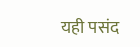यही पसंद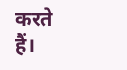करते हैं।